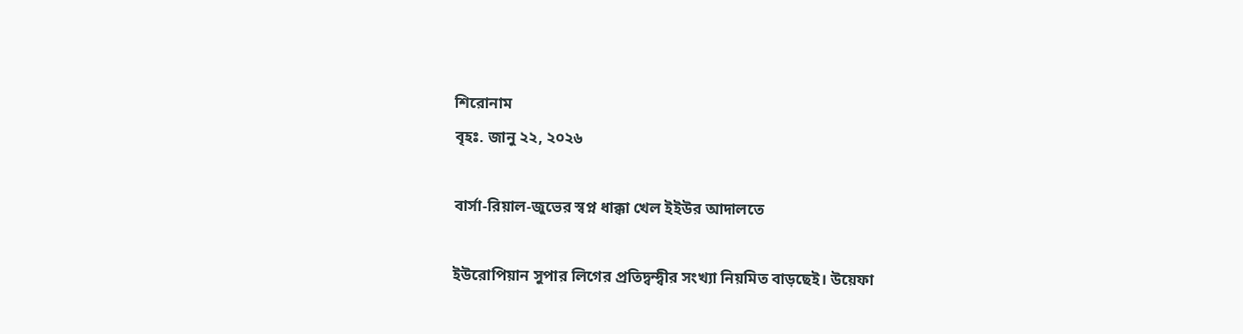শিরোনাম
বৃহঃ. জানু ২২, ২০২৬

বার্সা-রিয়াল-জুভের স্বপ্ন ধাক্কা খেল ইইউর আদালতে

ইউরোপিয়ান সুপার লিগের প্রতিদ্বন্দ্বীর সংখ্যা নিয়মিত বাড়ছেই। উয়েফা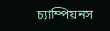চ্যাম্পিয়নস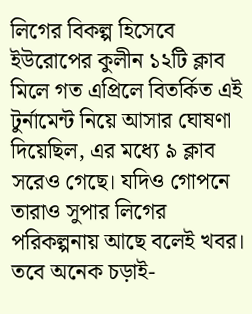লিগের বিকল্প হিসেবে ইউরোপের কুলীন ১২টি ক্লাব মিলে গত এপ্রিলে বিতর্কিত এই টুর্নামেন্ট নিয়ে আসার ঘোষণা দিয়েছিল, এর মধ্যে ৯ ক্লাব সরেও গেছে। যদিও গোপনে তারাও সুপার লিগের পরিকল্পনায় আছে বলেই খবর। তবে অনেক চড়াই-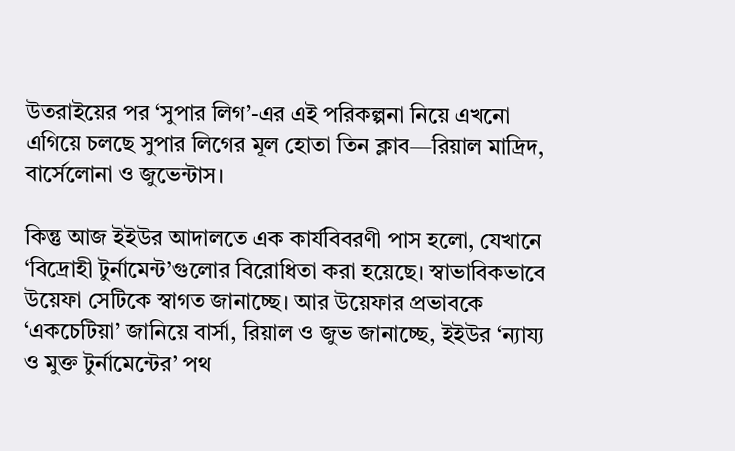উতরাইয়ের পর ‘সুপার লিগ’-এর এই পরিকল্পনা নিয়ে এখনো এগিয়ে চলছে সুপার লিগের মূল হোতা তিন ক্লাব—রিয়াল মাদ্রিদ, বার্সেলোনা ও জুভেন্টাস।

কিন্তু আজ ইইউর আদালতে এক কার্যবিবরণী পাস হলো, যেখানে ‘বিদ্রোহী টুর্নামেন্ট’গুলোর বিরোধিতা করা হয়েছে। স্বাভাবিকভাবে উয়েফা সেটিকে স্বাগত জানাচ্ছে। আর উয়েফার প্রভাবকে ‘একচেটিয়া’ জানিয়ে বার্সা, রিয়াল ও জুভ জানাচ্ছে, ইইউর ‘ন্যায্য ও মুক্ত টুর্নামেন্টের’ পথ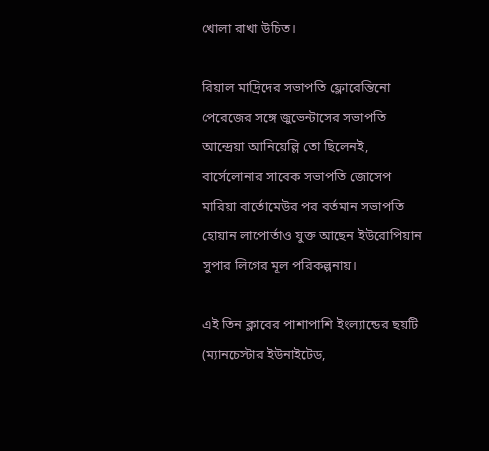খোলা রাখা উচিত।

রিয়াল মাদ্রিদের সভাপতি ফ্লোরেন্তিনো পেরেজের সঙ্গে জুভেন্টাসের সভাপতি আন্দ্রেয়া আনিয়েল্লি তো ছিলেনই, বার্সেলোনার সাবেক সভাপতি জোসেপ মারিয়া বার্তোমেউর পর বর্তমান সভাপতি হোয়ান লাপোর্তাও যুক্ত আছেন ইউরোপিয়ান সুপার লিগের মূল পরিকল্পনায়।

এই তিন ক্লাবের পাশাপাশি ইংল্যান্ডের ছয়টি (ম্যানচেস্টার ইউনাইটেড,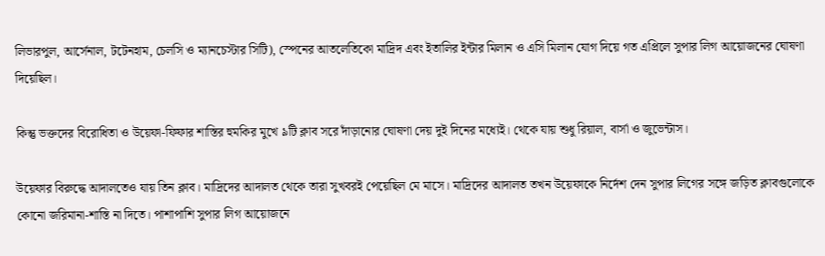লিভারপুল, আর্সেনাল, টটেনহাম, চেলসি ও ম্যানচেস্টার সিটি), স্পেনের আতলেতিকো মাদ্রিদ এবং ইতালির ইন্টার মিলান ও এসি মিলান যোগ দিয়ে গত এপ্রিলে সুপার লিগ আয়োজনের ঘোষণা দিয়েছিল।

কিন্তু ভক্তদের বিরোধিতা ও উয়েফা-ফিফার শাস্তির হুমকির মুখে ৯টি ক্লাব সরে দাঁড়ানোর ঘোষণা দেয় দুই দিনের মধ্যেই। থেকে যায় শুধু রিয়াল, বার্সা ও জুভেন্টাস।

উয়েফার বিরুদ্ধে আদালতেও যায় তিন ক্লাব। মাদ্রিদের আদালত থেকে তারা সুখবরই পেয়েছিল মে মাসে। মাদ্রিদের আদালত তখন উয়েফাকে নির্দেশ দেন সুপার লিগের সঙ্গে জড়িত ক্লাবগুলোকে কোনো জরিমানা-শাস্তি না দিতে। পাশাপাশি সুপার লিগ আয়োজনে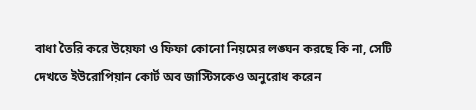বাধা তৈরি করে উয়েফা ও ফিফা কোনো নিয়মের লঙ্ঘন করছে কি না, সেটি দেখতে ইউরোপিয়ান কোর্ট অব জাস্টিসকেও অনুরোধ করেন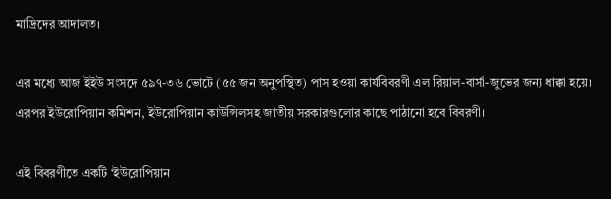মাদ্রিদের আদালত।

এর মধ্যে আজ ইইউ সংসদে ৫৯৭-৩৬ ভোটে (৫৫ জন অনুপস্থিত) পাস হওয়া কার্যবিবরণী এল রিয়াল-বার্সা-জুভের জন্য ধাক্কা হয়ে। এরপর ইউরোপিয়ান কমিশন, ইউরোপিয়ান কাউন্সিলসহ জাতীয় সরকারগুলোর কাছে পাঠানো হবে বিবরণী।

এই বিবরণীতে একটি ‘ইউরোপিয়ান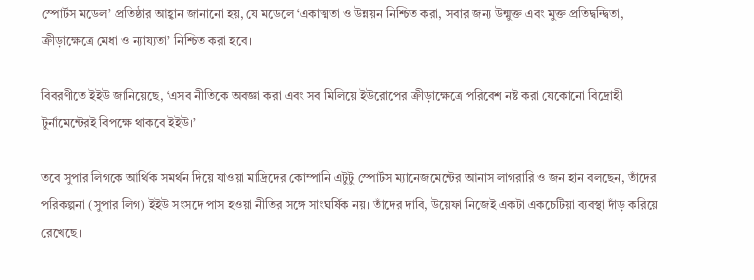স্পোর্টস মডেল’ প্রতিষ্ঠার আহ্বান জানানো হয়, যে মডেলে ‘একাত্মতা ও উন্নয়ন নিশ্চিত করা, সবার জন্য উন্মুক্ত এবং মুক্ত প্রতিদ্বন্দ্বিতা, ক্রীড়াক্ষেত্রে মেধা ও ন্যায্যতা’ নিশ্চিত করা হবে।

বিবরণীতে ইইউ জানিয়েছে, ‘এসব নীতিকে অবজ্ঞা করা এবং সব মিলিয়ে ইউরোপের ক্রীড়াক্ষেত্রে পরিবেশ নষ্ট করা যেকোনো বিদ্রোহী টুর্নামেন্টেরই বিপক্ষে থাকবে ইইউ।’

তবে সুপার লিগকে আর্থিক সমর্থন দিয়ে যাওয়া মাদ্রিদের কোম্পানি এটুটু স্পোর্টস ম্যানেজমেন্টের আনাস লাগরারি ও জন হান বলছেন, তাঁদের পরিকল্পনা (সুপার লিগ) ইইউ সংসদে পাস হওয়া নীতির সঙ্গে সাংঘর্ষিক নয়। তাঁদের দাবি, উয়েফা নিজেই একটা একচেটিয়া ব্যবস্থা দাঁড় করিয়ে রেখেছে।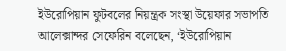ইউরোপিয়ান ফুটবলের নিয়ন্ত্রক সংস্থা উয়েফার সভাপতি আলেক্সান্দর সেফেরিন বলেছেন, ‘ইউরোপিয়ান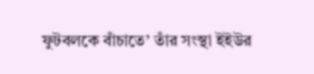ফুটবলকে বাঁচাতে’ তাঁর সংস্থা ইইউর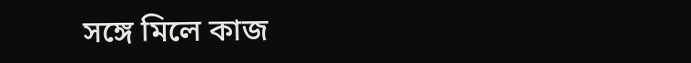সঙ্গে মিলে কাজ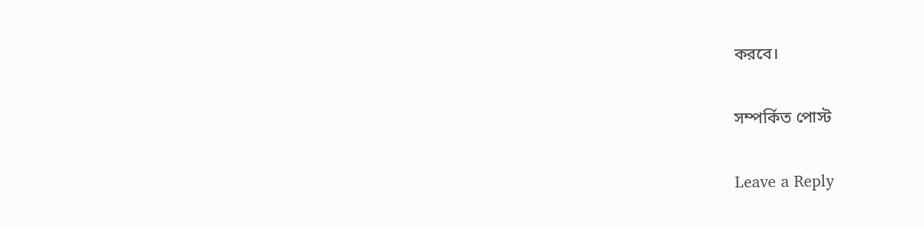করবে।

সম্পর্কিত পোস্ট

Leave a Reply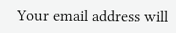Your email address will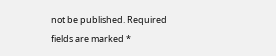not be published. Required fields are marked *